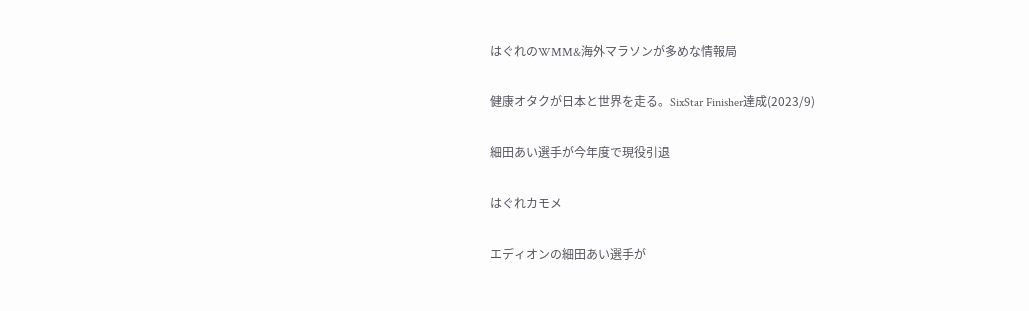はぐれのWMM&海外マラソンが多めな情報局

健康オタクが日本と世界を走る。SixStar Finisher達成(2023/9)

細田あい選手が今年度で現役引退

はぐれカモメ

エディオンの細田あい選手が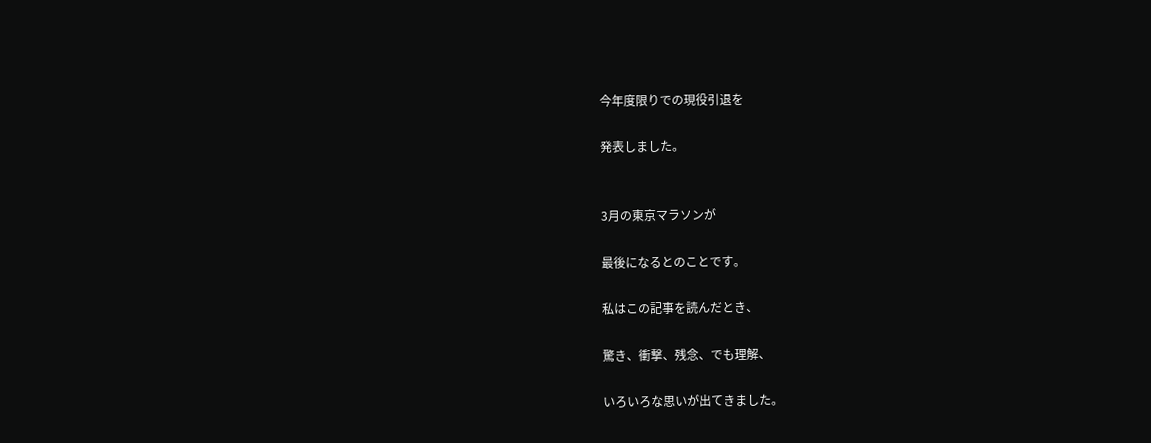今年度限りでの現役引退を

発表しました。


3月の東京マラソンが

最後になるとのことです。

私はこの記事を読んだとき、

驚き、衝撃、残念、でも理解、

いろいろな思いが出てきました。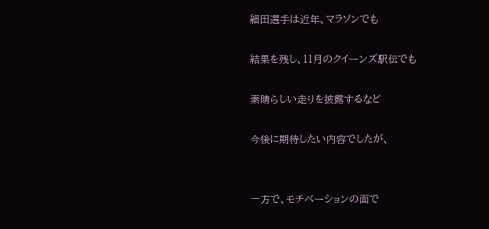細田選手は近年、マラソンでも

結果を残し、11月のクイーンズ駅伝でも

素晴らしい走りを披露するなど

今後に期待したい内容でしたが、


一方で、モチベーションの面で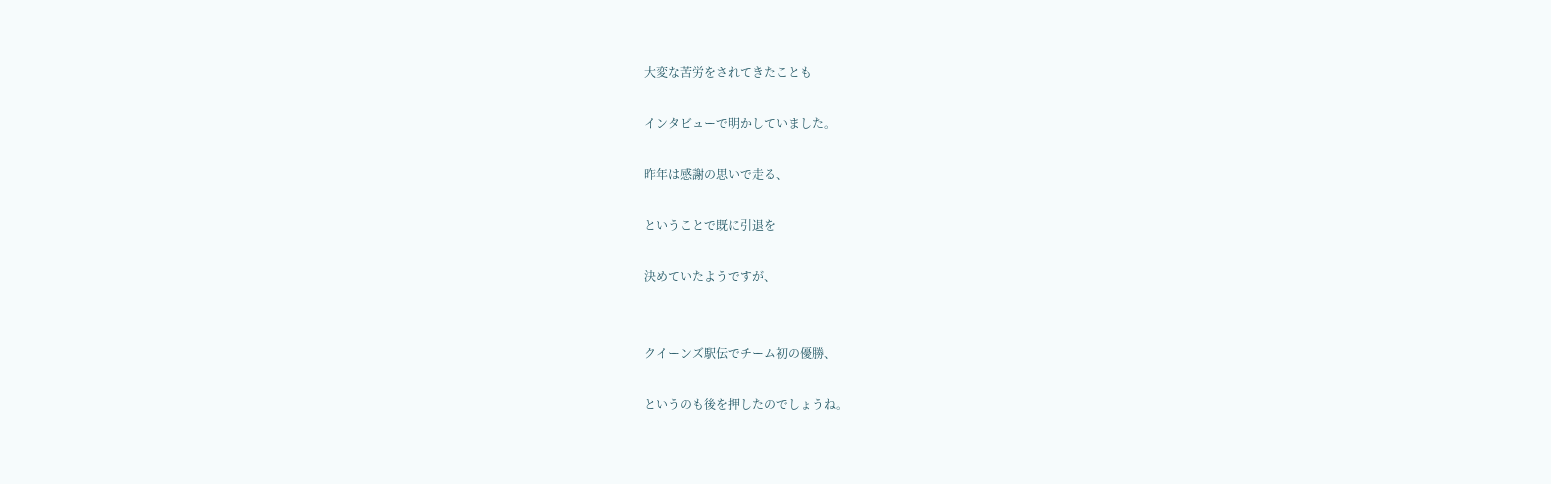大変な苦労をされてきたことも

インタビューで明かしていました。

昨年は感謝の思いで走る、

ということで既に引退を

決めていたようですが、


クイーンズ駅伝でチーム初の優勝、

というのも後を押したのでしょうね。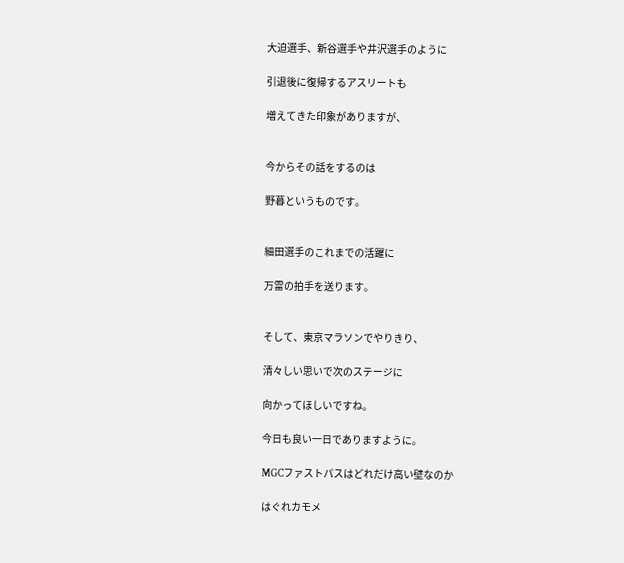大迫選手、新谷選手や井沢選手のように

引退後に復帰するアスリートも

増えてきた印象がありますが、


今からその話をするのは

野暮というものです。


細田選手のこれまでの活躍に

万雷の拍手を送ります。


そして、東京マラソンでやりきり、

清々しい思いで次のステージに

向かってほしいですね。

今日も良い一日でありますように。

MGCファストパスはどれだけ高い壁なのか

はぐれカモメ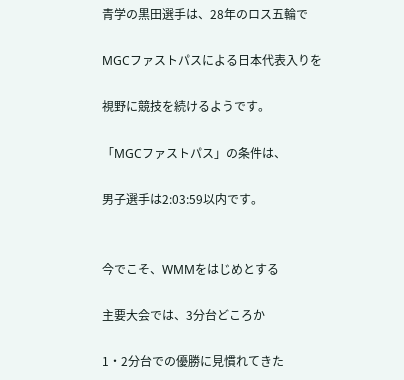青学の黒田選手は、28年のロス五輪で

MGCファストパスによる日本代表入りを

視野に競技を続けるようです。

「MGCファストパス」の条件は、

男子選手は2:03:59以内です。


今でこそ、WMMをはじめとする

主要大会では、3分台どころか

1・2分台での優勝に見慣れてきた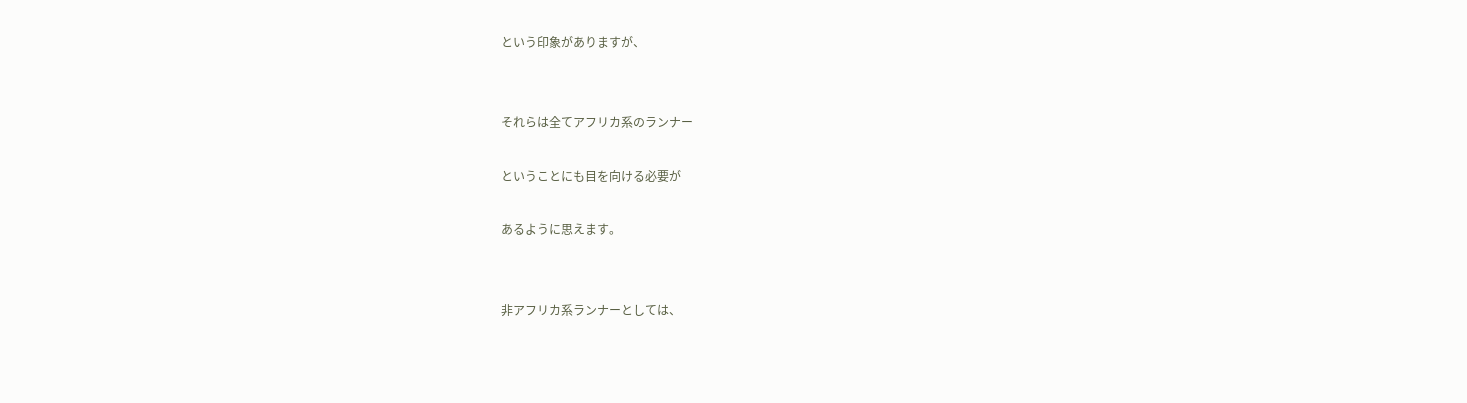という印象がありますが、


それらは全てアフリカ系のランナー

ということにも目を向ける必要が

あるように思えます。


非アフリカ系ランナーとしては、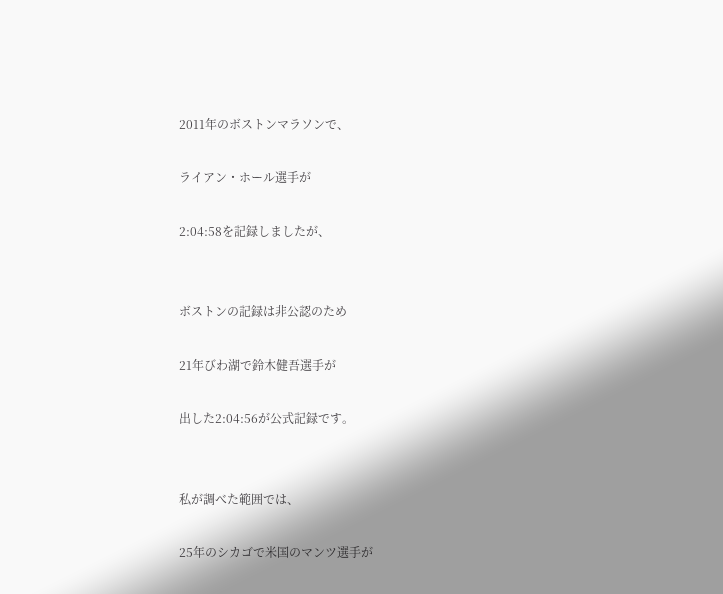2011年のボストンマラソンで、

ライアン・ホール選手が

2:04:58を記録しましたが、


ボストンの記録は非公認のため

21年びわ湖で鈴木健吾選手が

出した2:04:56が公式記録です。


私が調べた範囲では、

25年のシカゴで米国のマンツ選手が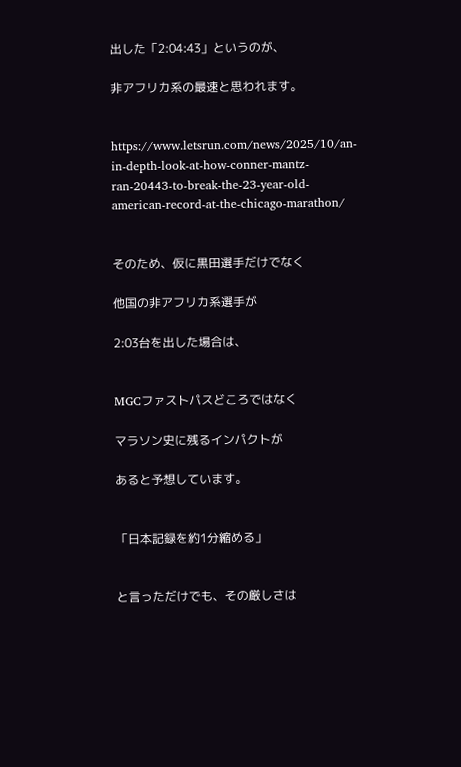出した「2:04:43」というのが、

非アフリカ系の最速と思われます。


https://www.letsrun.com/news/2025/10/an-in-depth-look-at-how-conner-mantz-ran-20443-to-break-the-23-year-old-american-record-at-the-chicago-marathon/


そのため、仮に黒田選手だけでなく

他国の非アフリカ系選手が

2:03台を出した場合は、


MGCファストパスどころではなく

マラソン史に残るインパクトが

あると予想しています。


「日本記録を約1分縮める」


と言っただけでも、その厳しさは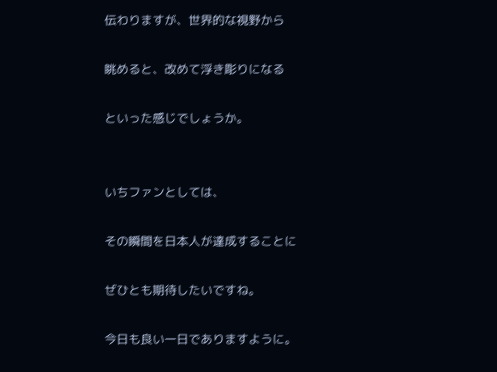伝わりますが、世界的な視野から

眺めると、改めて浮き彫りになる

といった感じでしょうか。


いちファンとしては、

その瞬間を日本人が達成することに

ぜひとも期待したいですね。

今日も良い一日でありますように。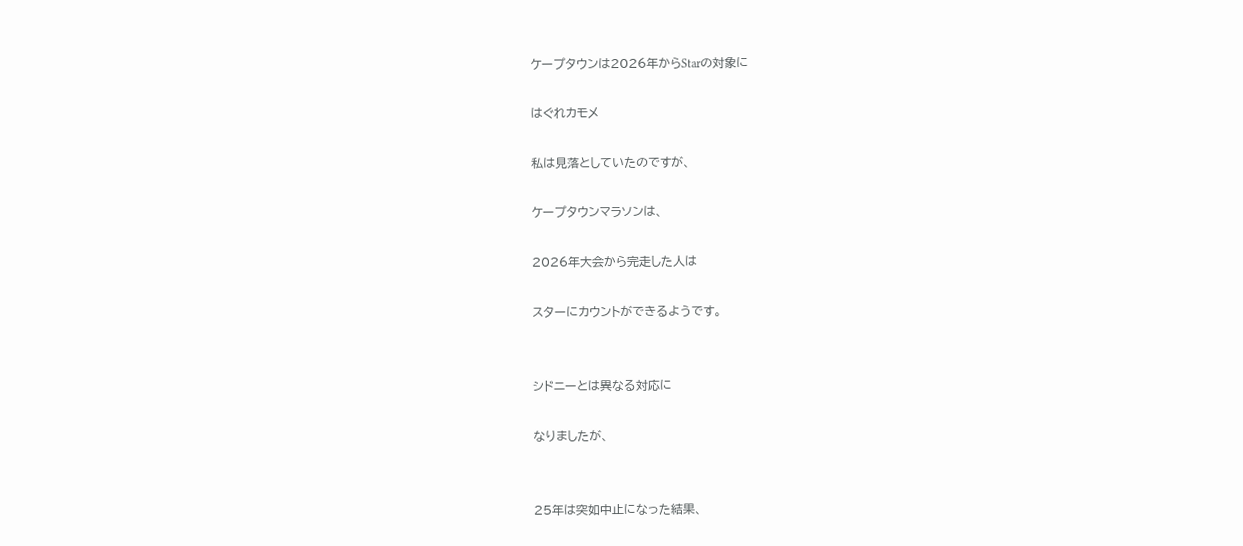ケープタウンは2026年からStarの対象に

はぐれカモメ

私は見落としていたのですが、

ケープタウンマラソンは、

2026年大会から完走した人は

スターにカウントができるようです。


シドニーとは異なる対応に

なりましたが、


25年は突如中止になった結果、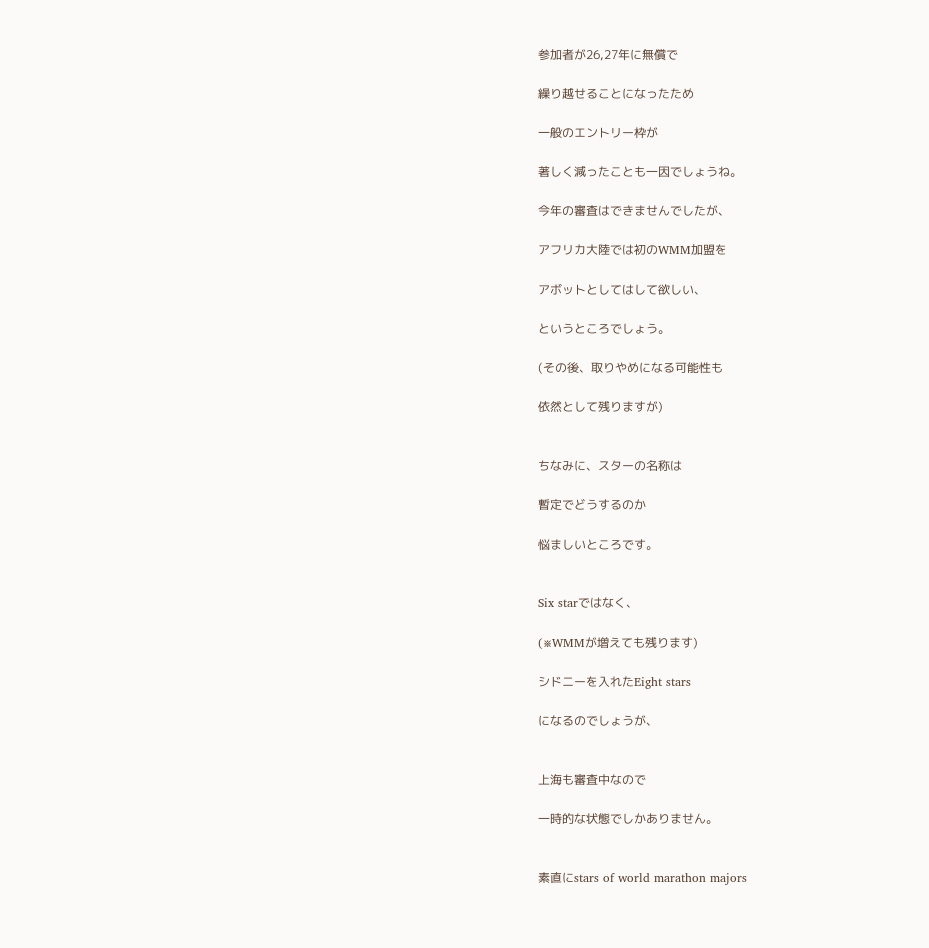参加者が26,27年に無償で

繰り越せることになったため

一般のエントリー枠が

著しく減ったことも一因でしょうね。

今年の審査はできませんでしたが、

アフリカ大陸では初のWMM加盟を

アボットとしてはして欲しい、

というところでしょう。

(その後、取りやめになる可能性も

依然として残りますが)


ちなみに、スターの名称は

暫定でどうするのか

悩ましいところです。


Six starではなく、

(※WMMが増えても残ります)

シドニーを入れたEight stars

になるのでしょうが、


上海も審査中なので

一時的な状態でしかありません。


素直にstars of world marathon majors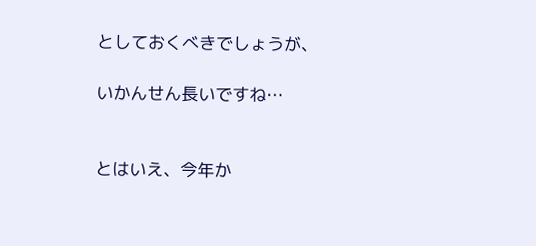としておくべきでしょうが、

いかんせん長いですね…


とはいえ、今年か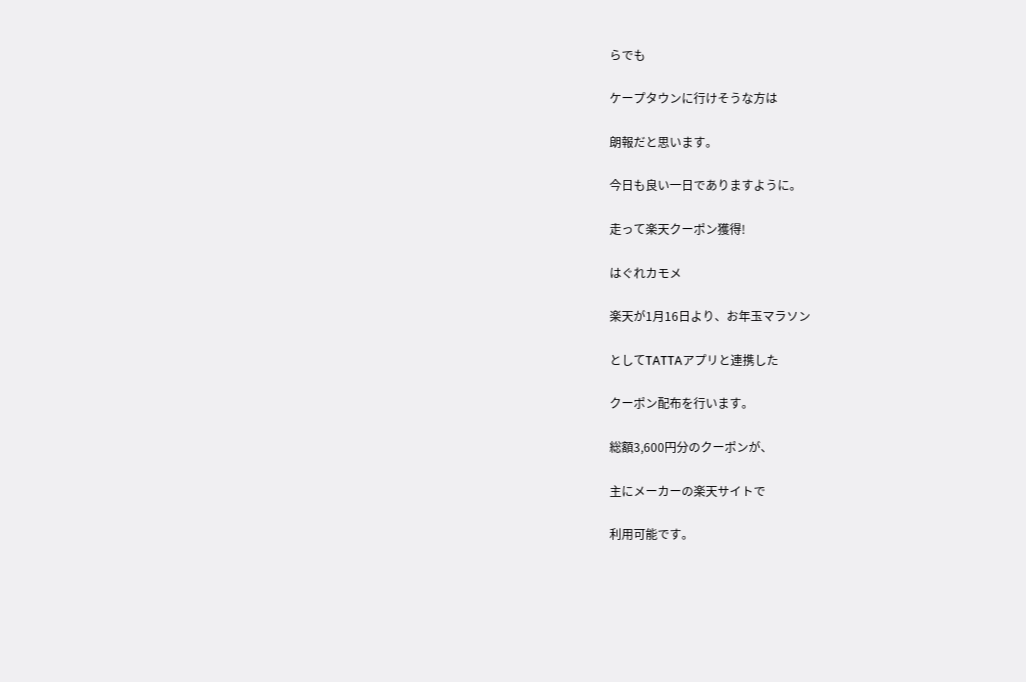らでも

ケープタウンに行けそうな方は

朗報だと思います。

今日も良い一日でありますように。

走って楽天クーポン獲得!

はぐれカモメ

楽天が1月16日より、お年玉マラソン

としてTATTAアプリと連携した

クーポン配布を行います。

総額3,600円分のクーポンが、

主にメーカーの楽天サイトで

利用可能です。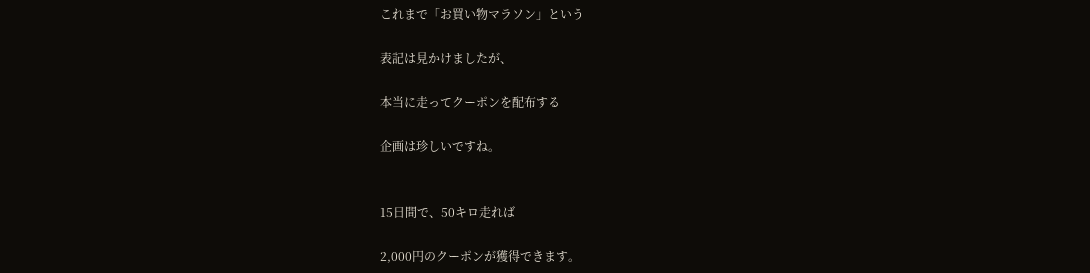これまで「お買い物マラソン」という

表記は見かけましたが、

本当に走ってクーポンを配布する

企画は珍しいですね。


15日間で、50キロ走れば

2,000円のクーポンが獲得できます。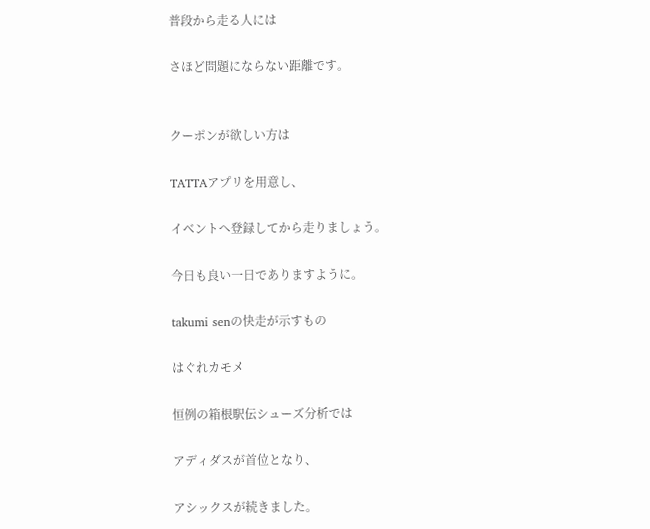普段から走る人には

さほど問題にならない距離です。


クーポンが欲しい方は

TATTAアプリを用意し、

イベントへ登録してから走りましょう。

今日も良い一日でありますように。

takumi senの快走が示すもの

はぐれカモメ

恒例の箱根駅伝シューズ分析では

アディダスが首位となり、

アシックスが続きました。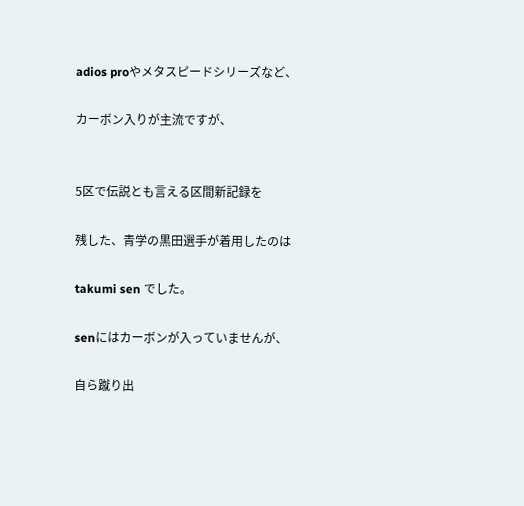adios proやメタスピードシリーズなど、

カーボン入りが主流ですが、


5区で伝説とも言える区間新記録を

残した、青学の黒田選手が着用したのは

takumi sen でした。

senにはカーボンが入っていませんが、

自ら蹴り出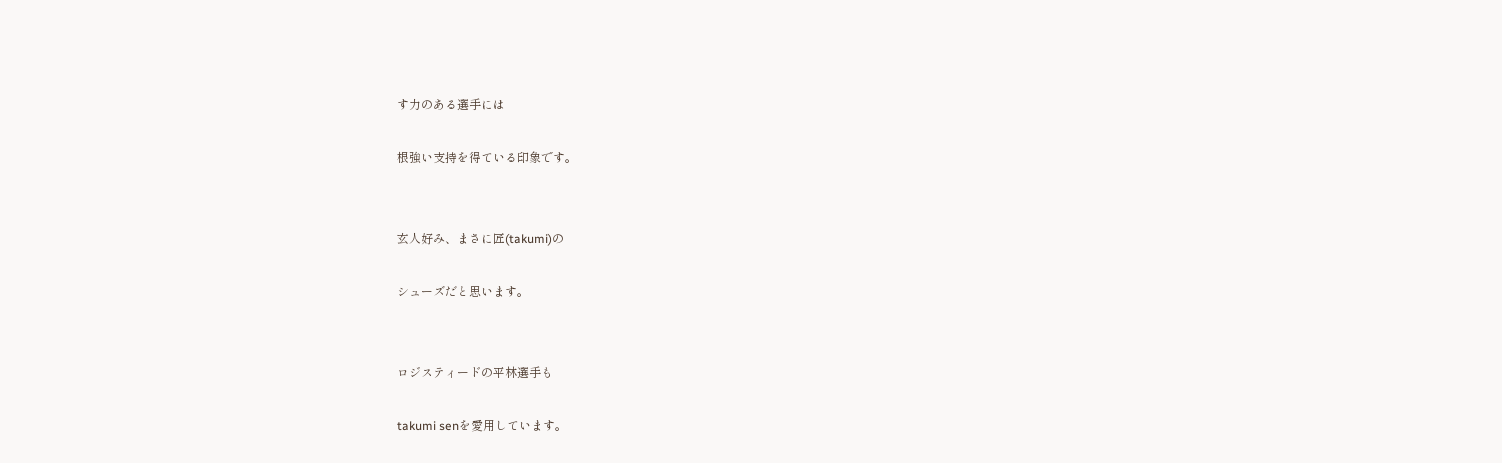す力のある選手には

根強い支持を得ている印象です。


玄人好み、まさに匠(takumi)の

シューズだと思います。


ロジスティードの平林選手も

takumi senを愛用しています。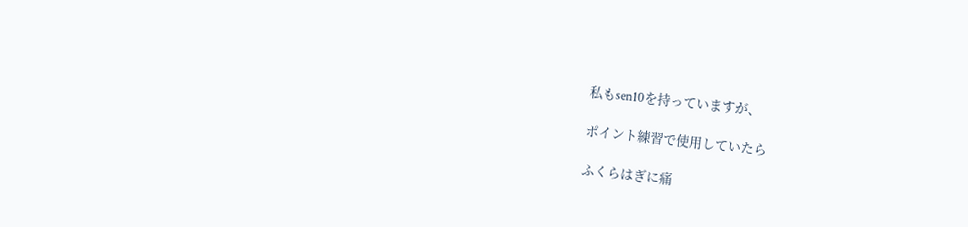私もsen10を持っていますが、

ポイント練習で使用していたら

ふくらはぎに痛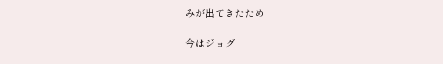みが出てきたため

今はジョグ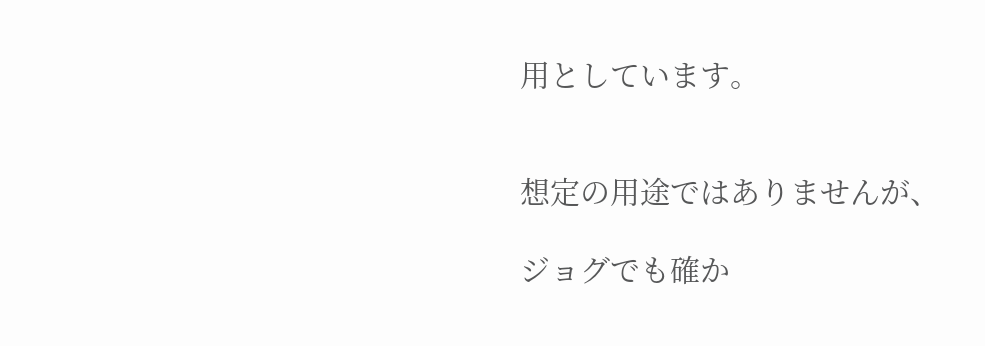用としています。


想定の用途ではありませんが、

ジョグでも確か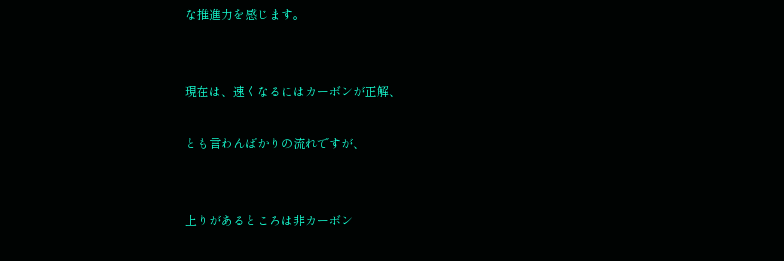な推進力を感じます。


現在は、速くなるにはカーボンが正解、

とも言わんばかりの流れですが、


上りがあるところは非カーボン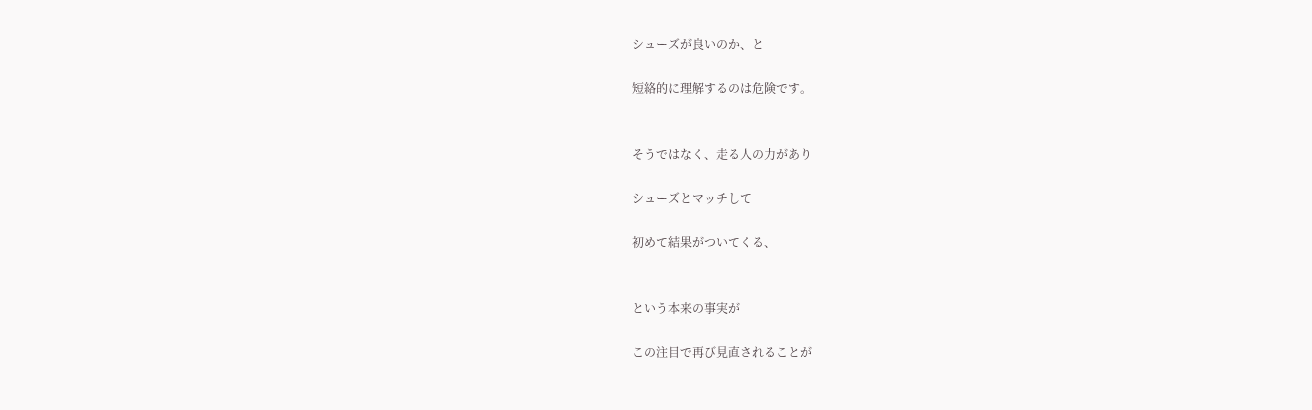シューズが良いのか、と

短絡的に理解するのは危険です。


そうではなく、走る人の力があり

シューズとマッチして

初めて結果がついてくる、


という本来の事実が

この注目で再び見直されることが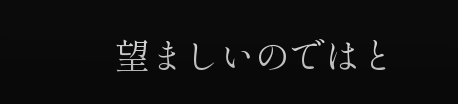望ましいのではと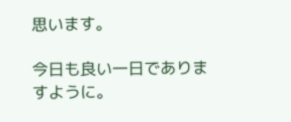思います。

今日も良い一日でありますように。